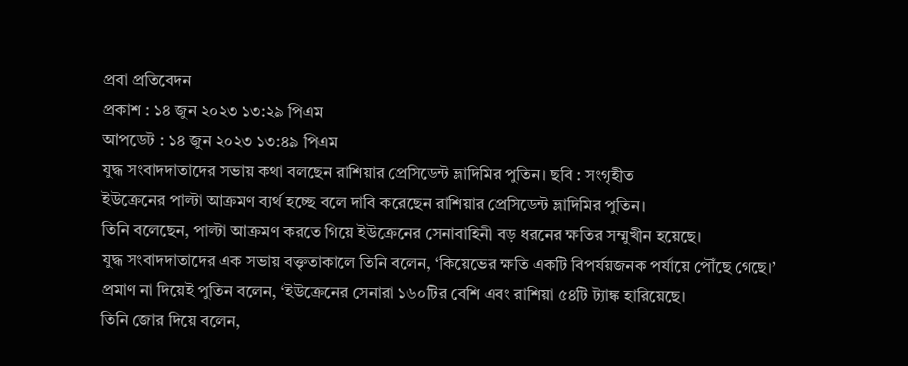প্রবা প্রতিবেদন
প্রকাশ : ১৪ জুন ২০২৩ ১৩:২৯ পিএম
আপডেট : ১৪ জুন ২০২৩ ১৩:৪৯ পিএম
যুদ্ধ সংবাদদাতাদের সভায় কথা বলছেন রাশিয়ার প্রেসিডেন্ট ভ্লাদিমির পুতিন। ছবি : সংগৃহীত
ইউক্রেনের পাল্টা আক্রমণ ব্যর্থ হচ্ছে বলে দাবি করেছেন রাশিয়ার প্রেসিডেন্ট ভ্লাদিমির পুতিন।
তিনি বলেছেন, পাল্টা আক্রমণ করতে গিয়ে ইউক্রেনের সেনাবাহিনী বড় ধরনের ক্ষতির সম্মুখীন হয়েছে।
যুদ্ধ সংবাদদাতাদের এক সভায় বক্তৃতাকালে তিনি বলেন, ‘কিয়েভের ক্ষতি একটি বিপর্যয়জনক পর্যায়ে পৌঁছে গেছে।’
প্রমাণ না দিয়েই পুতিন বলেন, ‘ইউক্রেনের সেনারা ১৬০টির বেশি এবং রাশিয়া ৫৪টি ট্যাঙ্ক হারিয়েছে।
তিনি জোর দিয়ে বলেন,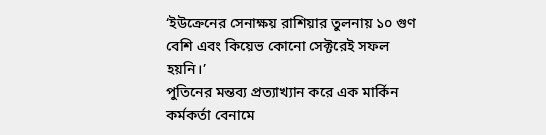‘ইউক্রেনের সেনাক্ষয় রাশিয়ার তুলনায় ১০ গুণ বেশি এবং কিয়েভ কোনো সেক্টরেই সফল হয়নি।’
পুতিনের মন্তব্য প্রত্যাখ্যান করে এক মার্কিন কর্মকর্তা বেনামে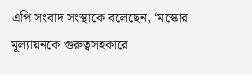এপি সংবাদ সংস্থাকে বলেছেন, ‘মস্কোর মূল্যায়নকে গুরুত্বসহকারে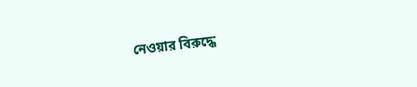নেওয়ার বিরুদ্ধে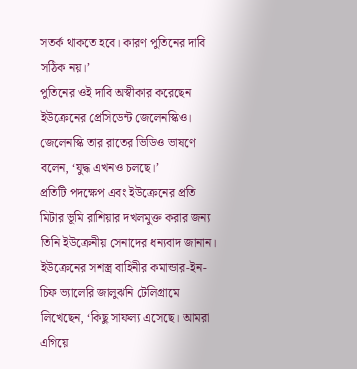সতর্ক থাকতে হবে। কারণ পুতিনের দাবি সঠিক নয়।’
পুতিনের ওই দাবি অস্বীকার করেছেন ইউক্রেনের প্রেসিডেন্ট জেলেনস্কিও।
জেলেনস্কি তার রাতের ভিডিও ভাষণে বলেন, ‘যুদ্ধ এখনও চলছে।’
প্রতিটি পদক্ষেপ এবং ইউক্রেনের প্রতি মিটার ভূমি রাশিয়ার দখলমুক্ত করার জন্য তিনি ইউক্রেনীয় সেনাদের ধন্যবাদ জানান।
ইউক্রেনের সশস্ত্র বাহিনীর কমান্ডার-ইন-চিফ ভ্যালেরি জালুঝনি টেলিগ্রামে লিখেছেন, ‘কিছু সাফল্য এসেছে। আমরা এগিয়ে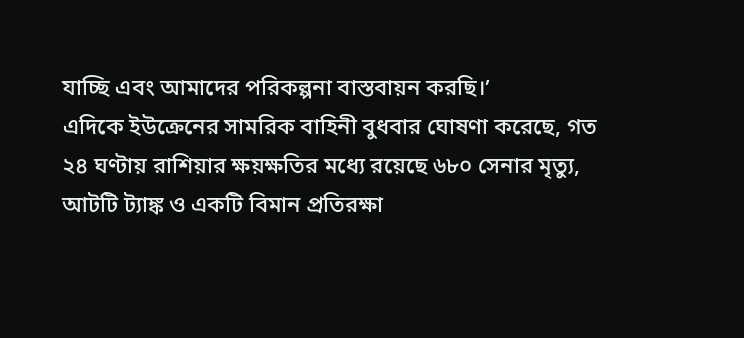যাচ্ছি এবং আমাদের পরিকল্পনা বাস্তবায়ন করছি।’
এদিকে ইউক্রেনের সামরিক বাহিনী বুধবার ঘোষণা করেছে, গত ২৪ ঘণ্টায় রাশিয়ার ক্ষয়ক্ষতির মধ্যে রয়েছে ৬৮০ সেনার মৃত্যু, আটটি ট্যাঙ্ক ও একটি বিমান প্রতিরক্ষা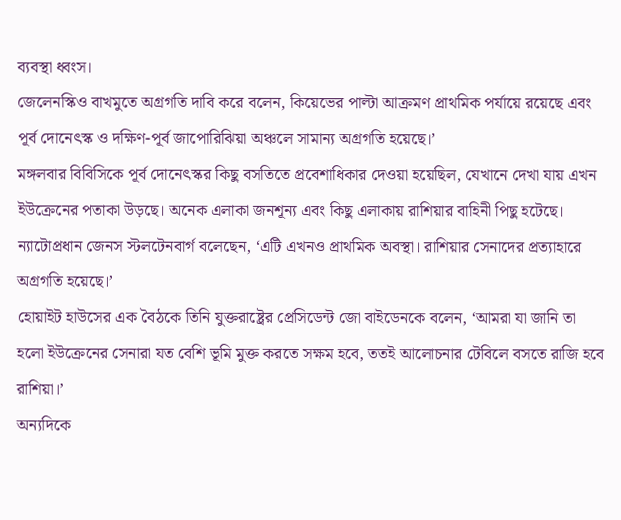ব্যবস্থা ধ্বংস।
জেলেনস্কিও বাখমুতে অগ্রগতি দাবি করে বলেন, কিয়েভের পাল্টা আক্রমণ প্রাথমিক পর্যায়ে রয়েছে এবং পূর্ব দোনেৎস্ক ও দক্ষিণ-পূর্ব জাপোরিঝিয়া অঞ্চলে সামান্য অগ্রগতি হয়েছে।’
মঙ্গলবার বিবিসিকে পূর্ব দোনেৎস্কর কিছু বসতিতে প্রবেশাধিকার দেওয়া হয়েছিল, যেখানে দেখা যায় এখন ইউক্রেনের পতাকা উড়ছে। অনেক এলাকা জনশূন্য এবং কিছু এলাকায় রাশিয়ার বাহিনী পিছু হটেছে।
ন্যাটোপ্রধান জেনস স্টলটেনবার্গ বলেছেন, ‘এটি এখনও প্রাথমিক অবস্থা। রাশিয়ার সেনাদের প্রত্যাহারে অগ্রগতি হয়েছে।’
হোয়াইট হাউসের এক বৈঠকে তিনি যুক্তরাষ্ট্রের প্রেসিডেন্ট জো বাইডেনকে বলেন, ‘আমরা যা জানি তা হলো ইউক্রেনের সেনারা যত বেশি ভূমি মুক্ত করতে সক্ষম হবে, ততই আলোচনার টেবিলে বসতে রাজি হবে রাশিয়া।’
অন্যদিকে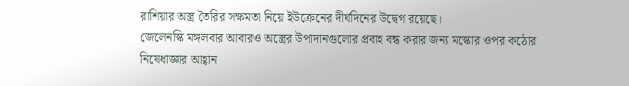রাশিয়ার অস্ত্র তৈরির সক্ষমতা নিয়ে ইউক্রেনের দীর্ঘদিনের উদ্বেগ রয়েছে।
জেলেনস্কি মঙ্গলবার আবারও অস্ত্রের উপাদানগুলোর প্রবাহ বন্ধ করার জন্য মস্কোর ওপর কঠোর নিষেধাজ্ঞার আহ্বান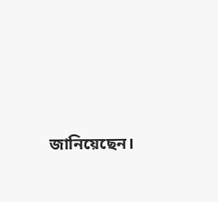জানিয়েছেন।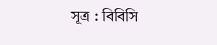সূত্র : বিবিসি